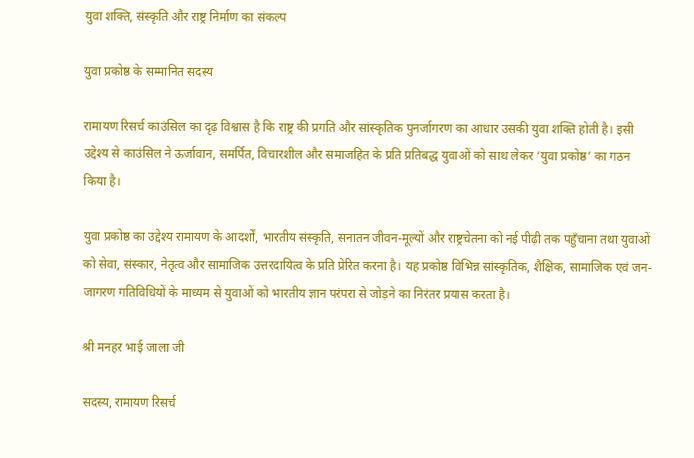युवा शक्ति, संस्कृति और राष्ट्र निर्माण का संकल्प

युवा प्रकोष्ठ के सम्मानित सदस्य

रामायण रिसर्च काउंसिल का दृढ़ विश्वास है कि राष्ट्र की प्रगति और सांस्कृतिक पुनर्जागरण का आधार उसकी युवा शक्ति होती है। इसी उद्देश्य से काउंसिल ने ऊर्जावान, समर्पित, विचारशील और समाजहित के प्रति प्रतिबद्ध युवाओं को साथ लेकर ‘युवा प्रकोष्ठ’ का गठन किया है।

युवा प्रकोष्ठ का उद्देश्य रामायण के आदर्शों, भारतीय संस्कृति, सनातन जीवन-मूल्यों और राष्ट्रचेतना को नई पीढ़ी तक पहुँचाना तथा युवाओं को सेवा, संस्कार, नेतृत्व और सामाजिक उत्तरदायित्व के प्रति प्रेरित करना है। यह प्रकोष्ठ विभिन्न सांस्कृतिक, शैक्षिक, सामाजिक एवं जन-जागरण गतिविधियों के माध्यम से युवाओं को भारतीय ज्ञान परंपरा से जोड़ने का निरंतर प्रयास करता है।

श्री मनहर भाई जाला जी

सदस्य, रामायण रिसर्च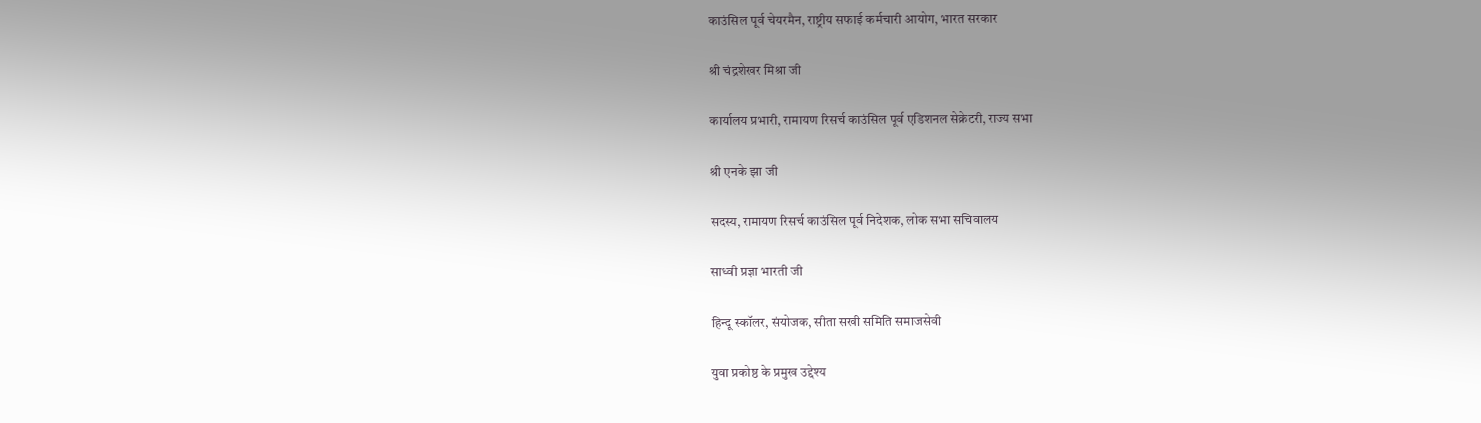काउंसिल पूर्व चेयरमैन, राष्ट्रीय सफाई कर्मचारी आयोग, भारत सरकार

श्री चंद्रशेखर मिश्रा जी

कार्यालय प्रभारी, रामायण रिसर्च काउंसिल पूर्व एडिशनल सेक्रेटरी, राज्य सभा

श्री एनके झा जी

सदस्य, रामायण रिसर्च काउंसिल पूर्व निदेशक, लोक सभा सचिवालय

साध्वी प्रज्ञा भारती जी

हिन्दू स्कॉलर, संयोजक, सीता सखी समिति समाजसेवी

युवा प्रकोष्ठ के प्रमुख उद्देश्य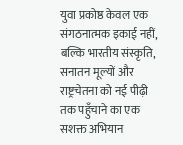युवा प्रकोष्ठ केवल एक संगठनात्मक इकाई नहीं, बल्कि भारतीय संस्कृति, सनातन मूल्यों और राष्ट्रचेतना को नई पीढ़ी तक पहुँचाने का एक सशक्त अभियान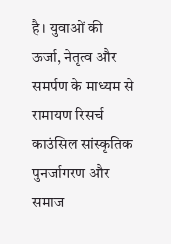है। युवाओं की ऊर्जा, नेतृत्व और समर्पण के माध्यम से रामायण रिसर्च काउंसिल सांस्कृतिक पुनर्जागरण और समाज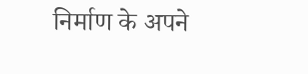निर्माण के अपने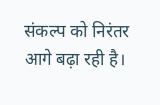संकल्प को निरंतर आगे बढ़ा रही है।